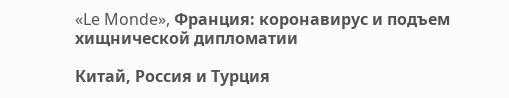«Le Monde», Франция: коронавирус и подъем хищнической дипломатии

Китай, Россия и Турция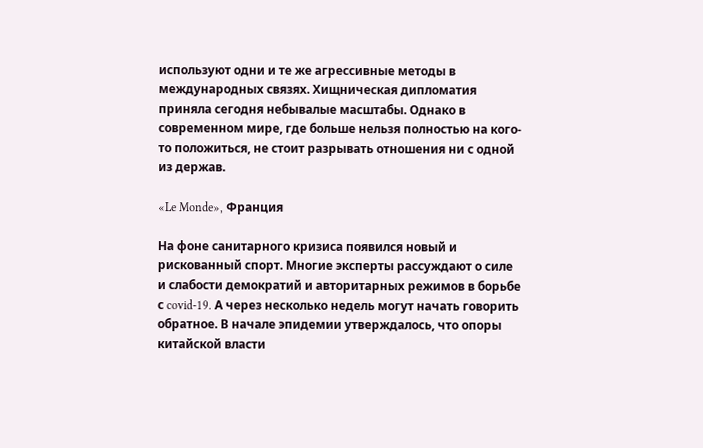используют одни и те же агрессивные методы в международных связях. Хищническая дипломатия приняла сегодня небывалые масштабы. Однако в современном мире, где больше нельзя полностью на кого-то положиться, не стоит разрывать отношения ни с одной из держав.

«Le Monde», Франция

На фоне санитарного кризиса появился новый и рискованный спорт. Многие эксперты рассуждают о силе и слабости демократий и авторитарных режимов в борьбе с covid-19. А через несколько недель могут начать говорить обратное. В начале эпидемии утверждалось, что опоры китайской власти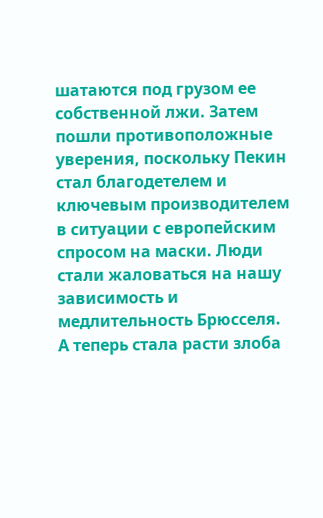шатаются под грузом ее собственной лжи. Затем пошли противоположные уверения, поскольку Пекин стал благодетелем и ключевым производителем в ситуации с европейским спросом на маски. Люди стали жаловаться на нашу зависимость и медлительность Брюсселя. А теперь стала расти злоба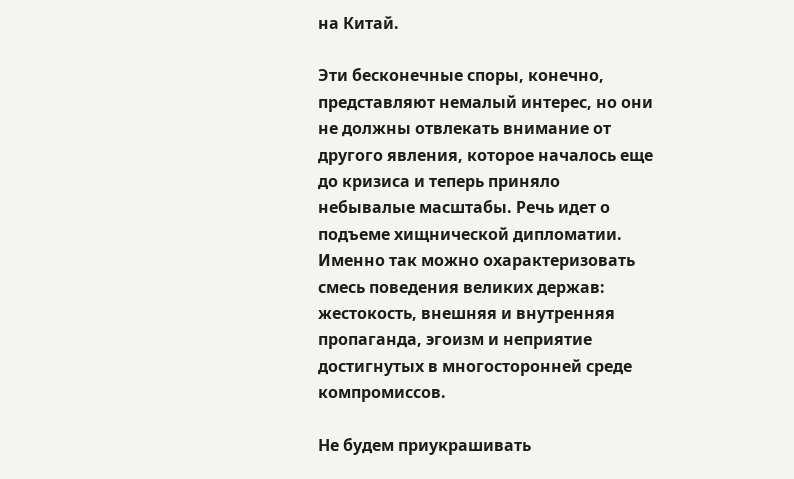на Китай.

Эти бесконечные споры, конечно, представляют немалый интерес, но они не должны отвлекать внимание от другого явления, которое началось еще до кризиса и теперь приняло небывалые масштабы. Речь идет о подъеме хищнической дипломатии. Именно так можно охарактеризовать смесь поведения великих держав: жестокость, внешняя и внутренняя пропаганда, эгоизм и неприятие достигнутых в многосторонней среде компромиссов.

Не будем приукрашивать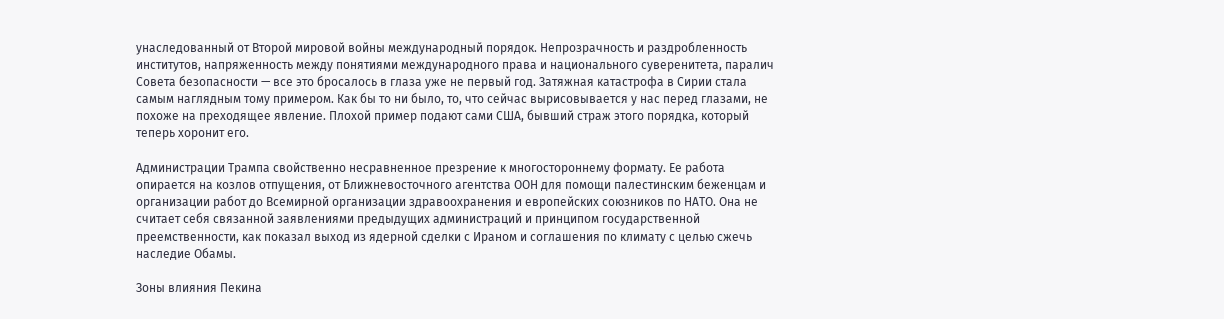унаследованный от Второй мировой войны международный порядок. Непрозрачность и раздробленность институтов, напряженность между понятиями международного права и национального суверенитета, паралич Совета безопасности — все это бросалось в глаза уже не первый год. Затяжная катастрофа в Сирии стала самым наглядным тому примером. Как бы то ни было, то, что сейчас вырисовывается у нас перед глазами, не похоже на преходящее явление. Плохой пример подают сами США, бывший страж этого порядка, который теперь хоронит его.

Администрации Трампа свойственно несравненное презрение к многостороннему формату. Ее работа опирается на козлов отпущения, от Ближневосточного агентства ООН для помощи палестинским беженцам и организации работ до Всемирной организации здравоохранения и европейских союзников по НАТО. Она не считает себя связанной заявлениями предыдущих администраций и принципом государственной преемственности, как показал выход из ядерной сделки с Ираном и соглашения по климату с целью сжечь наследие Обамы.

Зоны влияния Пекина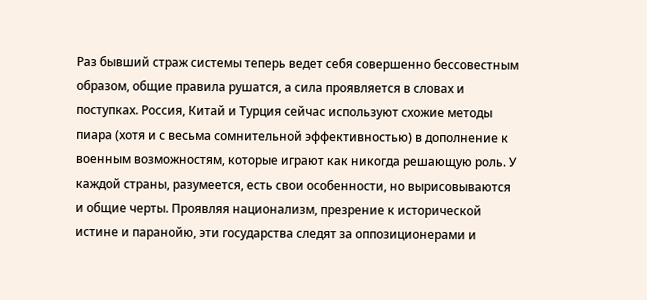Раз бывший страж системы теперь ведет себя совершенно бессовестным образом, общие правила рушатся, а сила проявляется в словах и поступках. Россия, Китай и Турция сейчас используют схожие методы пиара (хотя и с весьма сомнительной эффективностью) в дополнение к военным возможностям, которые играют как никогда решающую роль. У каждой страны, разумеется, есть свои особенности, но вырисовываются и общие черты. Проявляя национализм, презрение к исторической истине и паранойю, эти государства следят за оппозиционерами и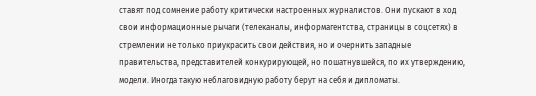ставят под сомнение работу критически настроенных журналистов. Они пускают в ход свои информационные рычаги (телеканалы, информагентства, страницы в соцсетях) в стремлении не только приукрасить свои действия, но и очернить западные правительства, представителей конкурирующей, но пошатнувшейся, по их утверждению, модели. Иногда такую неблаговидную работу берут на себя и дипломаты.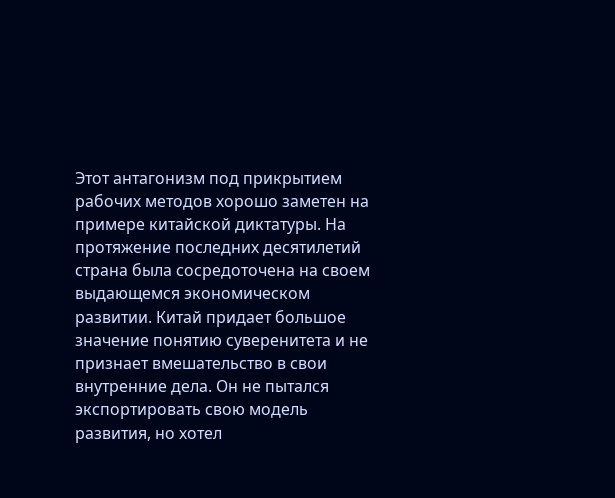Этот антагонизм под прикрытием рабочих методов хорошо заметен на примере китайской диктатуры. На протяжение последних десятилетий страна была сосредоточена на своем выдающемся экономическом развитии. Китай придает большое значение понятию суверенитета и не признает вмешательство в свои внутренние дела. Он не пытался экспортировать свою модель развития, но хотел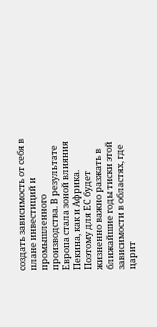создать зависимость от себя в плане инвестиций и промышленного производства. В результате Европа стала зоной влияния Пекина, как и Африка. Поэтому для ЕС будет жизненно важно разжать в ближайшие годы тиски этой зависимости в областях, где царит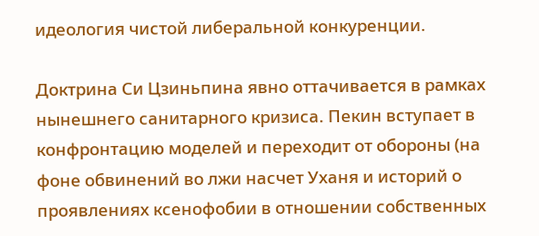идеология чистой либеральной конкуренции.

Доктрина Си Цзиньпина явно оттачивается в рамках нынешнего санитарного кризиса. Пекин вступает в конфронтацию моделей и переходит от обороны (на фоне обвинений во лжи насчет Уханя и историй о проявлениях ксенофобии в отношении собственных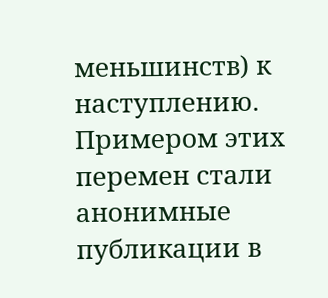меньшинств) к наступлению. Примером этих перемен стали анонимные публикации в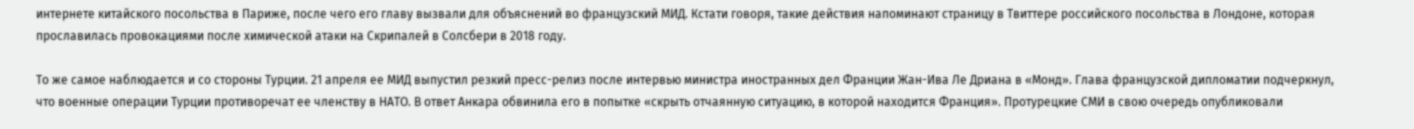интернете китайского посольства в Париже, после чего его главу вызвали для объяснений во французский МИД. Кстати говоря, такие действия напоминают страницу в Твиттере российского посольства в Лондоне, которая прославилась провокациями после химической атаки на Скрипалей в Солсбери в 2018 году.

То же самое наблюдается и со стороны Турции. 21 апреля ее МИД выпустил резкий пресс-релиз после интервью министра иностранных дел Франции Жан-Ива Ле Дриана в «Монд». Глава французской дипломатии подчеркнул, что военные операции Турции противоречат ее членству в НАТО. В ответ Анкара обвинила его в попытке «скрыть отчаянную ситуацию, в которой находится Франция». Протурецкие СМИ в свою очередь опубликовали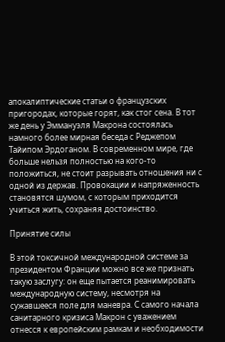апокалиптические статьи о французских пригородах, которые горят, как стог сена. В тот же день у Эммануэля Макрона состоялась намного более мирная беседа с Реджепом Тайипом Эрдоганом. В современном мире, где больше нельзя полностью на кого-то положиться, не стоит разрывать отношения ни с одной из держав. Провокации и напряженность становятся шумом, с которым приходится учиться жить, сохраняя достоинство.

Принятие силы

В этой токсичной международной системе за президентом Франции можно все же признать такую заслугу: он еще пытается реанимировать международную систему, несмотря на cужавшееся поле для маневра. С самого начала санитарного кризиса Макрон с уважением отнесся к европейским рамкам и необходимости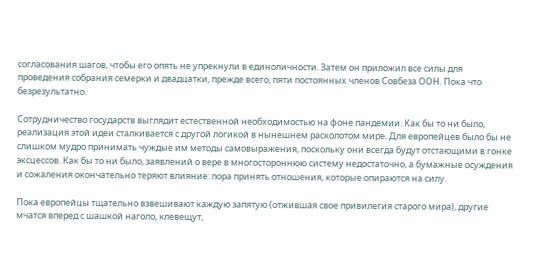согласования шагов, чтобы его опять не упрекнули в единоличности. Затем он приложил все силы для проведения собрания семерки и двадцатки, прежде всего, пяти постоянных членов Совбеза ООН. Пока что безрезультатно.

Сотрудничество государств выглядит естественной необходимостью на фоне пандемии. Как бы то ни было, реализация этой идеи сталкивается с другой логикой в нынешнем расколотом мире. Для европейцев было бы не слишком мудро принимать чуждые им методы самовыражения, поскольку они всегда будут отстающими в гонке эксцессов. Как бы то ни было, заявлений о вере в многостороннюю систему недостаточно, а бумажные осуждения и сожаления окончательно теряют влияние: пора принять отношения, которые опираются на силу.

Пока европейцы тщательно взвешивают каждую запятую (отжившая свое привилегия старого мира), другие мчатся вперед с шашкой наголо, клевещут,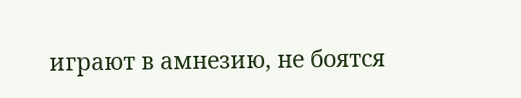играют в амнезию, не боятся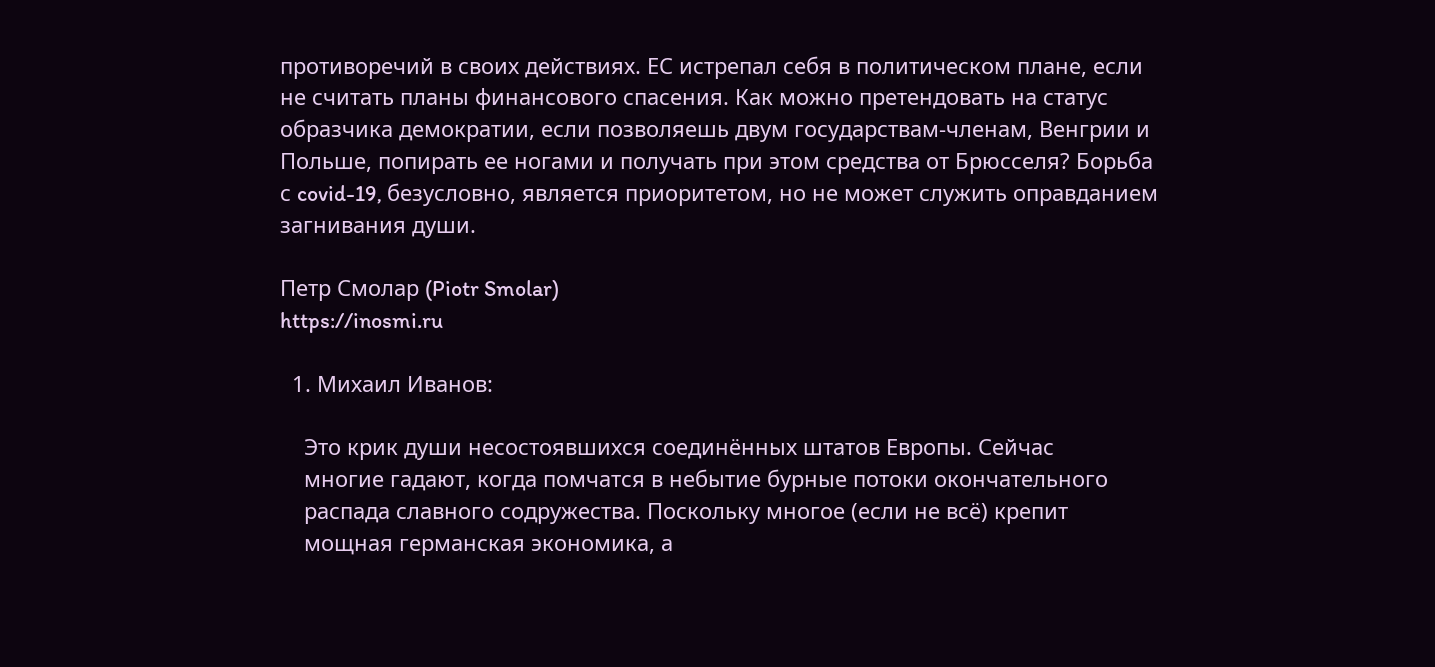противоречий в своих действиях. ЕС истрепал себя в политическом плане, если не считать планы финансового спасения. Как можно претендовать на статус образчика демократии, если позволяешь двум государствам-членам, Венгрии и Польше, попирать ее ногами и получать при этом средства от Брюсселя? Борьба с covid-19, безусловно, является приоритетом, но не может служить оправданием загнивания души.

Петр Смолар (Piotr Smolar)
https://inosmi.ru

  1. Михаил Иванов:

    Это крик души несостоявшихся соединённых штатов Европы. Сейчас
    многие гадают, когда помчатся в небытие бурные потоки окончательного
    распада славного содружества. Поскольку многое (если не всё) крепит
    мощная германская экономика, а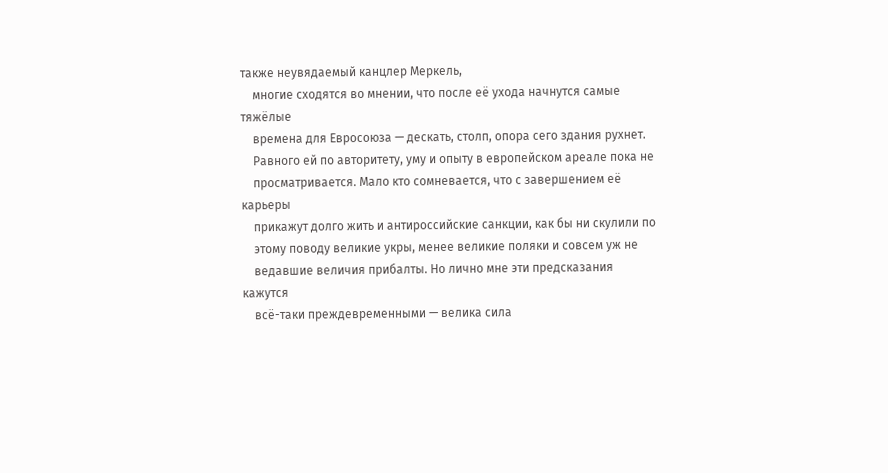также неувядаемый канцлер Меркель,
    многие сходятся во мнении, что после её ухода начнутся самые тяжёлые
    времена для Евросоюза — дескать, столп, опора сего здания рухнет.
    Равного ей по авторитету, уму и опыту в европейском ареале пока не
    просматривается. Мало кто сомневается, что с завершением её карьеры
    прикажут долго жить и антироссийские санкции, как бы ни скулили по
    этому поводу великие укры, менее великие поляки и совсем уж не
    ведавшие величия прибалты. Но лично мне эти предсказания кажутся
    всё-таки преждевременными — велика сила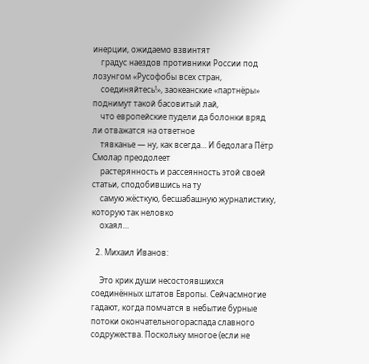инерции, ожидаемо взвинтят
    градус наездов противники России под лозунгом «Русофобы всех стран,
    соединяйтесь!», заокеанские «партнёры» поднимут такой басовитый лай,
    что европейские пудели да болонки вряд ли отважатся на ответное
    тявканье — ну, как всегда… И бедолага Пётр Смолар преодолеет
    растерянность и рассеянность этой своей статьи, сподобившись на ту
    самую жёсткую, бесшабашную журналистику, которую так неловко
    охаял…

  2. Михаил Иванов:

    Это крик души несостоявшихся соединённых штатов Европы. Сейчасмногие гадают, когда помчатся в небытие бурные потоки окончательногораспада славного содружества. Поскольку многое (если не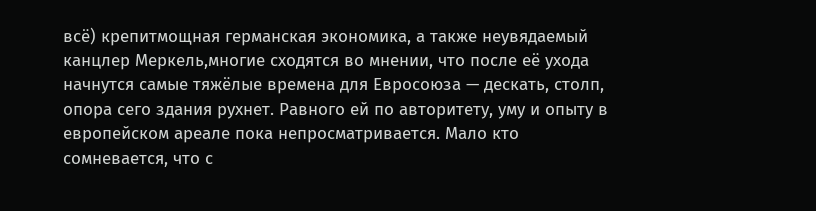всё) крепитмощная германская экономика, а также неувядаемый канцлер Меркель,многие сходятся во мнении, что после её ухода начнутся самые тяжёлые времена для Евросоюза — дескать, столп, опора сего здания рухнет. Равного ей по авторитету, уму и опыту в европейском ареале пока непросматривается. Мало кто сомневается, что с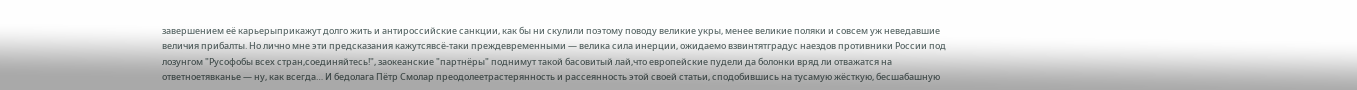завершением её карьерыприкажут долго жить и антироссийские санкции, как бы ни скулили поэтому поводу великие укры, менее великие поляки и совсем уж неведавшие величия прибалты. Но лично мне эти предсказания кажутсявсё-таки преждевременными — велика сила инерции, ожидаемо взвинтятградус наездов противники России под лозунгом "Русофобы всех стран,соединяйтесь!", заокеанские "партнёры" поднимут такой басовитый лай,что европейские пудели да болонки вряд ли отважатся на ответноетявканье — ну, как всегда… И бедолага Пётр Смолар преодолеетрастерянность и рассеянность этой своей статьи, сподобившись на тусамую жёсткую, бесшабашную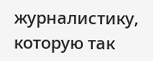журналистику, которую так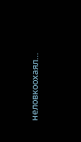неловкоохаял…